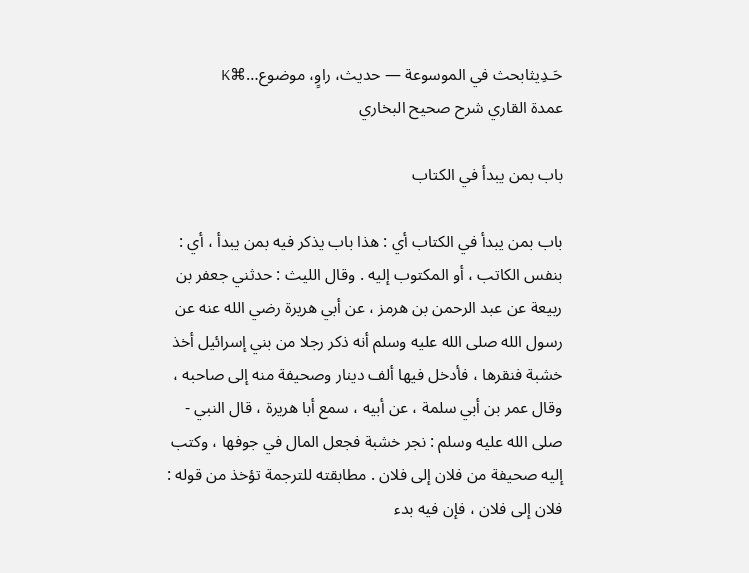حَـدِيثابحث في الموسوعة — حديث، راوٍ، موضوع…⌘K
عمدة القاري شرح صحيح البخاري

باب بمن يبدأ في الكتاب

باب بمن يبدأ في الكتاب أي : هذا باب يذكر فيه بمن يبدأ ، أي : بنفس الكاتب ، أو المكتوب إليه . وقال الليث : حدثني جعفر بن ربيعة عن عبد الرحمن بن هرمز ، عن أبي هريرة رضي الله عنه عن رسول الله صلى الله عليه وسلم أنه ذكر رجلا من بني إسرائيل أخذ خشبة فنقرها ، فأدخل فيها ألف دينار وصحيفة منه إلى صاحبه ، وقال عمر بن أبي سلمة ، عن أبيه ، سمع أبا هريرة ، قال النبي - صلى الله عليه وسلم : نجر خشبة فجعل المال في جوفها ، وكتب إليه صحيفة من فلان إلى فلان . مطابقته للترجمة تؤخذ من قوله : فلان إلى فلان ، فإن فيه بدء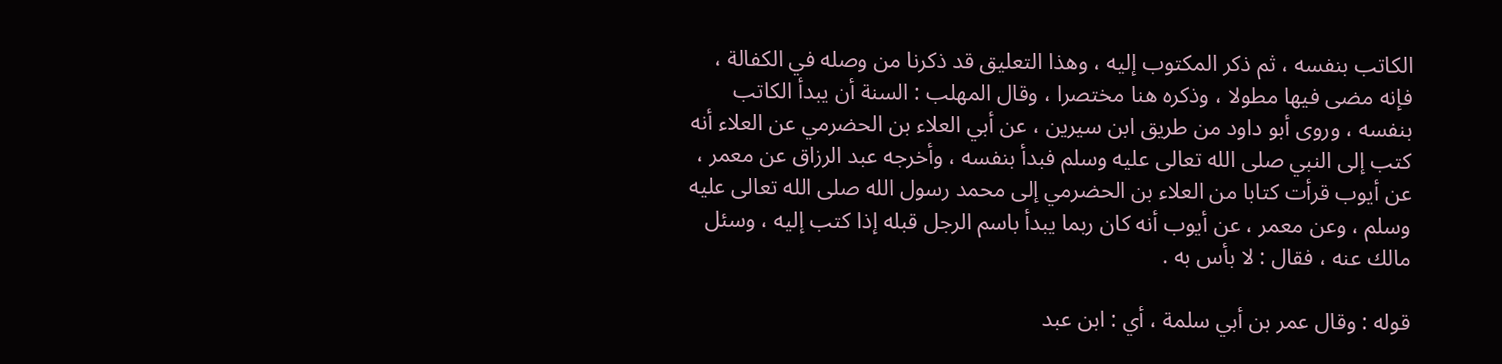الكاتب بنفسه ، ثم ذكر المكتوب إليه ، وهذا التعليق قد ذكرنا من وصله في الكفالة ، فإنه مضى فيها مطولا ، وذكره هنا مختصرا ، وقال المهلب : السنة أن يبدأ الكاتب بنفسه ، وروى أبو داود من طريق ابن سيرين ، عن أبي العلاء بن الحضرمي عن العلاء أنه كتب إلى النبي صلى الله تعالى عليه وسلم فبدأ بنفسه ، وأخرجه عبد الرزاق عن معمر ، عن أيوب قرأت كتابا من العلاء بن الحضرمي إلى محمد رسول الله صلى الله تعالى عليه وسلم ، وعن معمر ، عن أيوب أنه كان ربما يبدأ باسم الرجل قبله إذا كتب إليه ، وسئل مالك عنه ، فقال : لا بأس به .

قوله : وقال عمر بن أبي سلمة ، أي : ابن عبد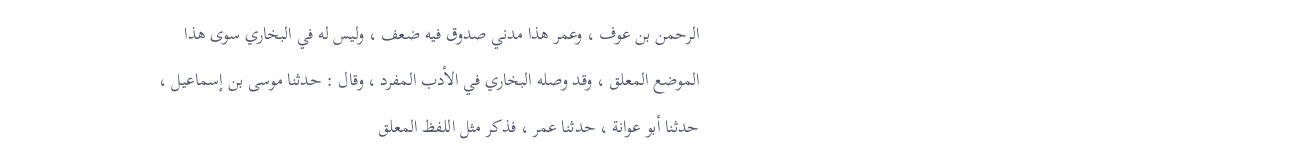الرحمن بن عوف ، وعمر هذا مدني صدوق فيه ضعف ، وليس له في البخاري سوى هذا الموضع المعلق ، وقد وصله البخاري في الأدب المفرد ، وقال : حدثنا موسى بن إسماعيل ، حدثنا أبو عوانة ، حدثنا عمر ، فذكر مثل اللفظ المعلق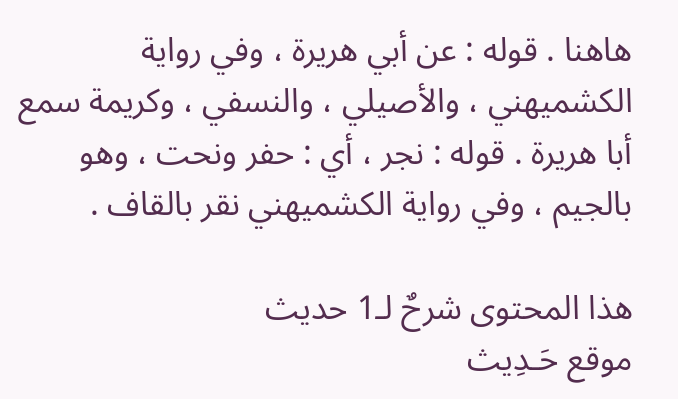هاهنا . قوله : عن أبي هريرة ، وفي رواية الكشميهني ، والأصيلي ، والنسفي ، وكريمة سمع أبا هريرة . قوله : نجر ، أي : حفر ونحت ، وهو بالجيم ، وفي رواية الكشميهني نقر بالقاف .

هذا المحتوى شرحٌ لـ1 حديث
موقع حَـدِيث